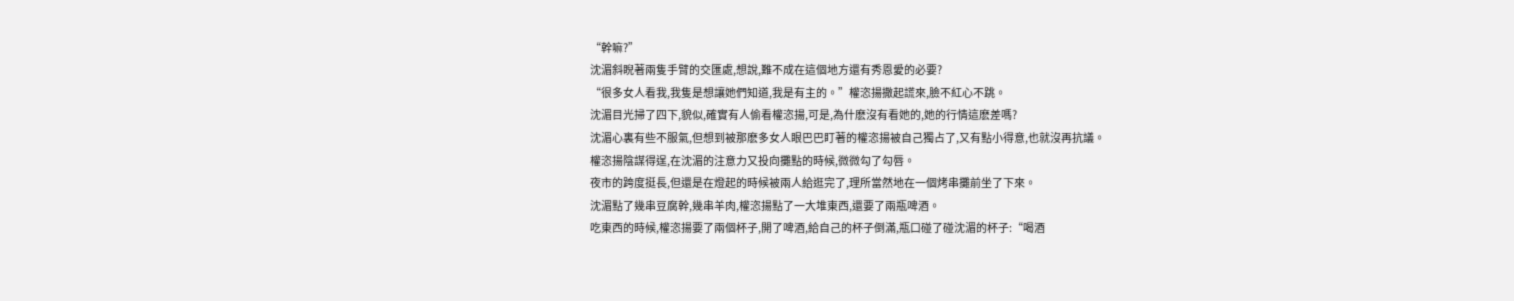“幹嘛?”
沈湄斜睨著兩隻手臂的交匯處,想說,難不成在這個地方還有秀恩愛的必要?
“很多女人看我,我隻是想讓她們知道,我是有主的。”權恣揚撒起謊來,臉不紅心不跳。
沈湄目光掃了四下,貌似,確實有人偷看權恣揚,可是,為什麽沒有看她的,她的行情這麽差嗎?
沈湄心裏有些不服氣,但想到被那麽多女人眼巴巴盯著的權恣揚被自己獨占了,又有點小得意,也就沒再抗議。
權恣揚陰謀得逞,在沈湄的注意力又投向攤點的時候,微微勾了勾唇。
夜市的跨度挺長,但還是在燈起的時候被兩人給逛完了,理所當然地在一個烤串攤前坐了下來。
沈湄點了幾串豆腐幹,幾串羊肉,權恣揚點了一大堆東西,還要了兩瓶啤酒。
吃東西的時候,權恣揚要了兩個杯子,開了啤酒,給自己的杯子倒滿,瓶口碰了碰沈湄的杯子:“喝酒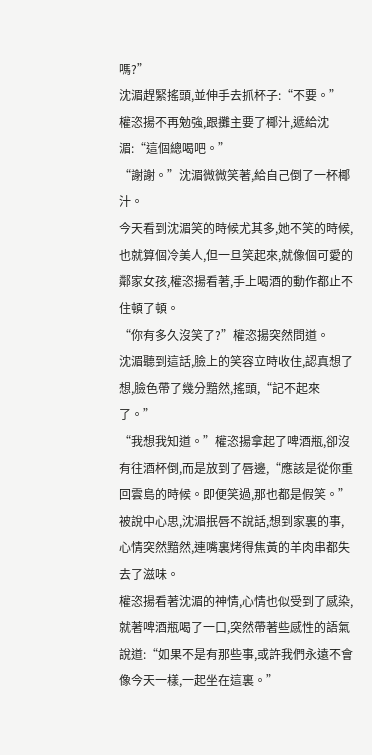嗎?”
沈湄趕緊搖頭,並伸手去抓杯子:“不要。”
權恣揚不再勉強,跟攤主要了椰汁,遞給沈湄:“這個總喝吧。”
“謝謝。”沈湄微微笑著,給自己倒了一杯椰汁。
今天看到沈湄笑的時候尤其多,她不笑的時候,也就算個冷美人,但一旦笑起來,就像個可愛的鄰家女孩,權恣揚看著,手上喝酒的動作都止不住頓了頓。
“你有多久沒笑了?”權恣揚突然問道。
沈湄聽到這話,臉上的笑容立時收住,認真想了想,臉色帶了幾分黯然,搖頭,“記不起來了。”
“我想我知道。”權恣揚拿起了啤酒瓶,卻沒有往酒杯倒,而是放到了唇邊,“應該是從你重回雲島的時候。即便笑過,那也都是假笑。”
被說中心思,沈湄抿唇不說話,想到家裏的事,心情突然黯然,連嘴裏烤得焦黃的羊肉串都失去了滋味。
權恣揚看著沈湄的神情,心情也似受到了感染,就著啤酒瓶喝了一口,突然帶著些感性的語氣說道:“如果不是有那些事,或許我們永遠不會像今天一樣,一起坐在這裏。”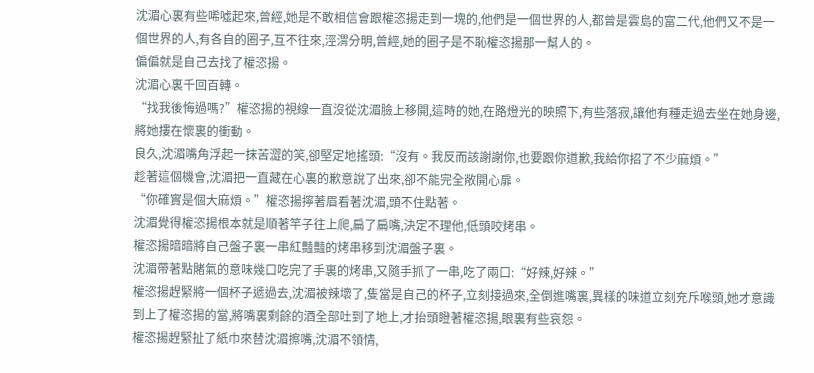沈湄心裏有些唏噓起來,曾經,她是不敢相信會跟權恣揚走到一塊的,他們是一個世界的人,都曾是雲島的富二代,他們又不是一個世界的人,有各自的圈子,互不往來,涇渭分明,曾經,她的圈子是不恥權恣揚那一幫人的。
偏偏就是自己去找了權恣揚。
沈湄心裏千回百轉。
“找我後悔過嗎?”權恣揚的視線一直沒從沈湄臉上移開,這時的她,在路燈光的映照下,有些落寂,讓他有種走過去坐在她身邊,將她摟在懷裏的衝動。
良久,沈湄嘴角浮起一抹苦澀的笑,卻堅定地搖頭:“沒有。我反而該謝謝你,也要跟你道歉,我給你招了不少麻煩。”
趁著這個機會,沈湄把一直藏在心裏的歉意說了出來,卻不能完全敞開心扉。
“你確實是個大麻煩。”權恣揚擰著眉看著沈湄,頭不住點著。
沈湄覺得權恣揚根本就是順著竿子往上爬,扁了扁嘴,決定不理他,低頭咬烤串。
權恣揚暗暗將自己盤子裏一串紅豔豔的烤串移到沈湄盤子裏。
沈湄帶著點賭氣的意味幾口吃完了手裏的烤串,又隨手抓了一串,吃了兩口:“好辣,好辣。”
權恣揚趕緊將一個杯子遞過去,沈湄被辣壞了,隻當是自己的杯子,立刻接過來,全倒進嘴裏,異樣的味道立刻充斥喉頭,她才意識到上了權恣揚的當,將嘴裏剩餘的酒全部吐到了地上,才抬頭瞪著權恣揚,眼裏有些哀怨。
權恣揚趕緊扯了紙巾來替沈湄擦嘴,沈湄不領情,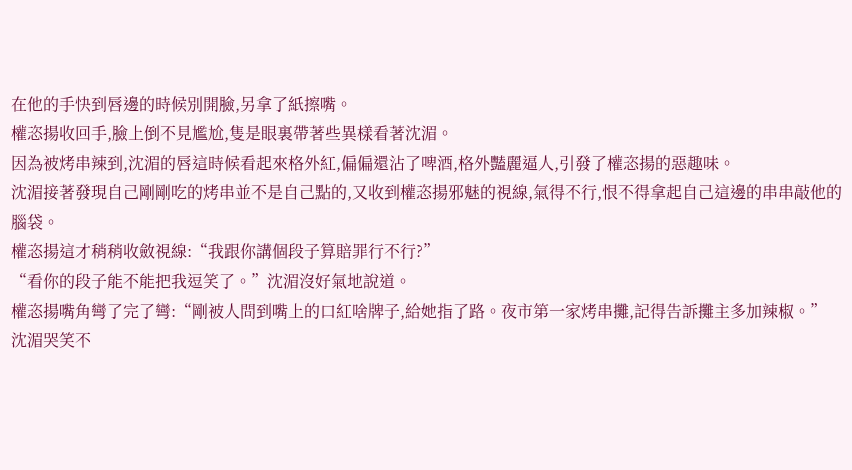在他的手快到唇邊的時候別開臉,另拿了紙擦嘴。
權恣揚收回手,臉上倒不見尷尬,隻是眼裏帶著些異樣看著沈湄。
因為被烤串辣到,沈湄的唇這時候看起來格外紅,偏偏還沾了啤酒,格外豔麗逼人,引發了權恣揚的惡趣味。
沈湄接著發現自己剛剛吃的烤串並不是自己點的,又收到權恣揚邪魅的視線,氣得不行,恨不得拿起自己這邊的串串敲他的腦袋。
權恣揚這才稍稍收斂視線:“我跟你講個段子算賠罪行不行?”
“看你的段子能不能把我逗笑了。”沈湄沒好氣地說道。
權恣揚嘴角彎了完了彎:“剛被人問到嘴上的口紅啥牌子,給她指了路。夜市第一家烤串攤,記得告訴攤主多加辣椒。”
沈湄哭笑不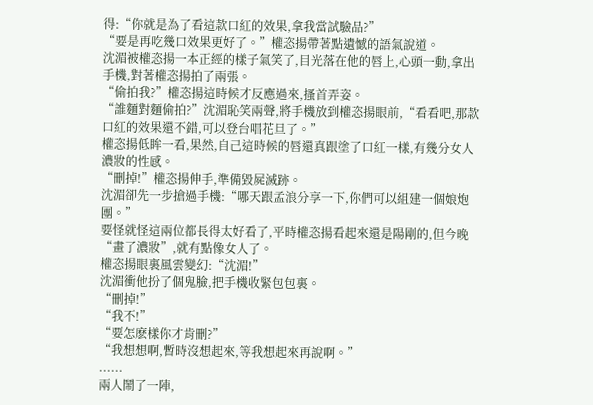得:“你就是為了看這款口紅的效果,拿我當試驗品?”
“要是再吃幾口效果更好了。”權恣揚帶著點遺憾的語氣說道。
沈湄被權恣揚一本正經的樣子氣笑了,目光落在他的唇上,心頭一動,拿出手機,對著權恣揚拍了兩張。
“偷拍我?”權恣揚這時候才反應過來,搔首弄姿。
“誰麵對麵偷拍?”沈湄恥笑兩聲,將手機放到權恣揚眼前,“看看吧,那款口紅的效果還不錯,可以登台唱花旦了。”
權恣揚低眸一看,果然,自己這時候的唇還真跟塗了口紅一樣,有幾分女人濃妝的性感。
“刪掉!”權恣揚伸手,準備毀屍滅跡。
沈湄卻先一步搶過手機:“哪天跟孟浪分享一下,你們可以組建一個娘炮團。”
要怪就怪這兩位都長得太好看了,平時權恣揚看起來還是陽剛的,但今晚“畫了濃妝”,就有點像女人了。
權恣揚眼裏風雲變幻:“沈湄!”
沈湄衝他扮了個鬼臉,把手機收緊包包裏。
“刪掉!”
“我不!”
“要怎麽樣你才肯刪?”
“我想想啊,暫時沒想起來,等我想起來再說啊。”
......
兩人鬧了一陣,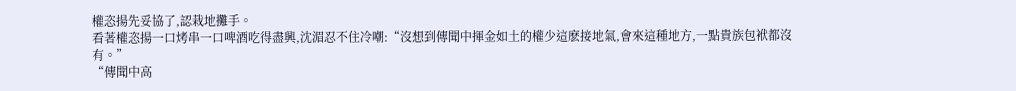權恣揚先妥協了,認栽地攤手。
看著權恣揚一口烤串一口啤酒吃得盡興,沈湄忍不住冷嘲:“沒想到傳聞中揮金如土的權少這麽接地氣,會來這種地方,一點貴族包袱都沒有。”
“傳聞中高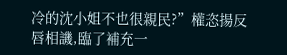冷的沈小姐不也很親民?”權恣揚反唇相譏,臨了補充一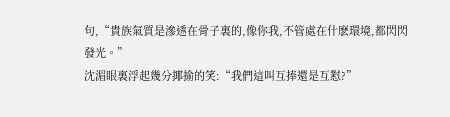句,“貴族氣質是滲透在骨子裏的,像你我,不管處在什麽環境,都閃閃發光。”
沈湄眼裏浮起幾分揶揄的笑:“我們這叫互捧還是互懟?”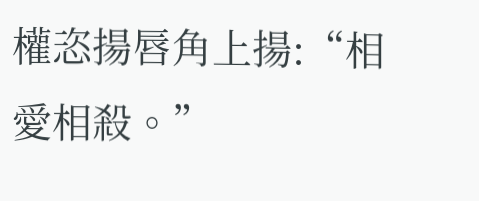權恣揚唇角上揚:“相愛相殺。”